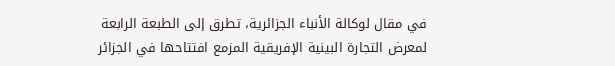في مقال لوكالة الأنباء الجزائرية، تطرق إلى الطبعة الرابعة لمعرض التجارة البينية الإفريقية المزمع افتتاحها في الجزائر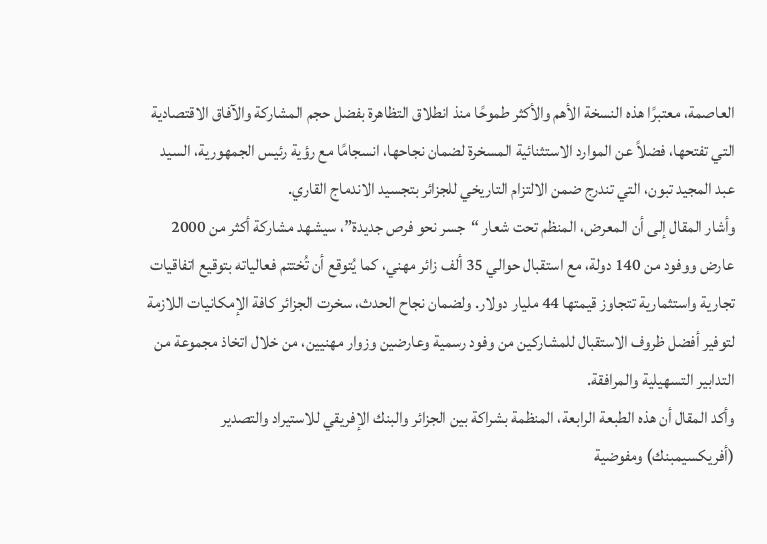العاصمة، معتبرًا هذه النسخة الأهم والأكثر طموحًا منذ انطلاق التظاهرة بفضل حجم المشاركة والآفاق الاقتصادية التي تفتحها، فضلاً عن الموارد الاستثنائية المسخرة لضمان نجاحها، انسجامًا مع رؤية رئيس الجمهورية، السيد عبد المجيد تبون، التي تندرج ضمن الالتزام التاريخي للجزائر بتجسيد الاندماج القاري.
وأشار المقال إلى أن المعرض، المنظم تحت شعار “جسر نحو فرص جديدة”، سيشهد مشاركة أكثر من 2000 عارض ووفود من 140 دولة، مع استقبال حوالي 35 ألف زائر مهني، كما يُتوقع أن تُختتم فعالياته بتوقيع اتفاقيات تجارية واستثمارية تتجاوز قيمتها 44 مليار دولار. ولضمان نجاح الحدث، سخرت الجزائر كافة الإمكانيات اللازمة لتوفير أفضل ظروف الاستقبال للمشاركين من وفود رسمية وعارضين وزوار مهنيين، من خلال اتخاذ مجموعة من التدابير التسهيلية والمرافقة.
وأكد المقال أن هذه الطبعة الرابعة، المنظمة بشراكة بين الجزائر والبنك الإفريقي للاستيراد والتصدير (أفريكسيمبنك) ومفوضية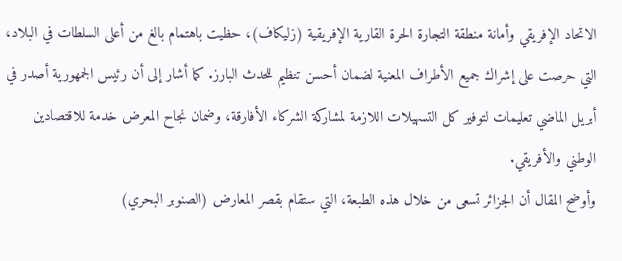الاتحاد الإفريقي وأمانة منطقة التجارة الحرة القارية الإفريقية (زليكاف)، حظيت باهتمام بالغ من أعلى السلطات في البلاد، التي حرصت على إشراك جميع الأطراف المعنية لضمان أحسن تنظيم للحدث البارز. كما أشار إلى أن رئيس الجمهورية أصدر في أبريل الماضي تعليمات لتوفير كل التسهيلات اللازمة لمشاركة الشركاء الأفارقة، وضمان نجاح المعرض خدمة للاقتصادين الوطني والأفريقي.
وأوضح المقال أن الجزائر تسعى من خلال هذه الطبعة، التي ستقام بقصر المعارض (الصنوبر البحري)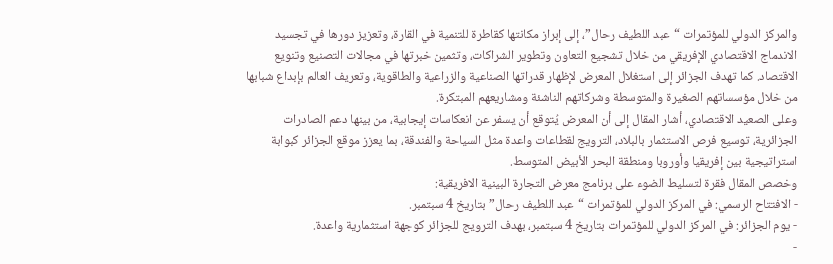والمركز الدولي للمؤتمرات “عبد اللطيف رحال”، إلى إبراز مكانتها كقاطرة للتنمية في القارة، وتعزيز دورها في تجسيد الاندماج الاقتصادي الإفريقي من خلال تشجيع التعاون وتطوير الشراكات، وتثمين خبرتها في مجالات التصنيع وتنويع الاقتصاد. كما تهدف الجزائر إلى استغلال المعرض لإظهار قدراتها الصناعية والزراعية والطاقوية، وتعريف العالم بإبداع شبابها من خلال مؤسساتهم الصغيرة والمتوسطة وشركاتهم الناشئة ومشاريعهم المبتكرة.
وعلى الصعيد الاقتصادي، أشار المقال إلى أن المعرض يُتوقع أن يسفر عن انعكاسات إيجابية، من بينها دعم الصادرات الجزائرية، توسيع فرص الاستثمار بالبلاد، الترويج لقطاعات واعدة مثل السياحة والفندقة، بما يعزز موقع الجزائر كبوابة استراتيجية بين إفريقيا وأوروبا ومنطقة البحر الأبيض المتوسط.
وخصص المقال فقرة لتسليط الضوء على برنامج معرض التجارة البينية الافريقية:
- الافتتاح الرسمي: في المركز الدولي للمؤتمرات “عبد اللطيف رحال” بتاريخ 4 سبتمبر.
- يوم الجزائر: في المركز الدولي للمؤتمرات بتاريخ 4 سبتمبر، بهدف الترويج للجزائر كوجهة استثمارية واعدة.
-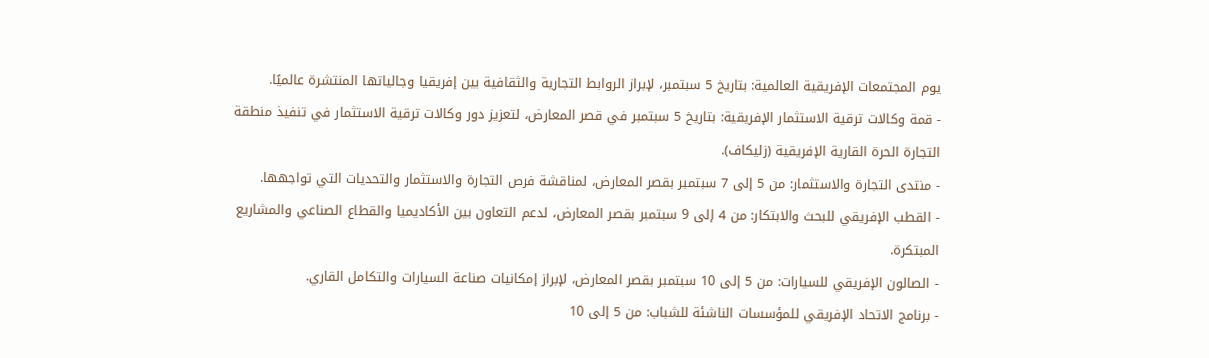يوم المجتمعات الإفريقية العالمية: بتاريخ 5 سبتمبر، لإبراز الروابط التجارية والثقافية بين إفريقيا وجالياتها المنتشرة عالميًا.
- قمة وكالات ترقية الاستثمار الإفريقية: بتاريخ 5 سبتمبر في قصر المعارض، لتعزيز دور وكالات ترقية الاستثمار في تنفيذ منطقة التجارة الحرة القارية الإفريقية (زليكاف).
- منتدى التجارة والاستثمار: من 5 إلى 7 سبتمبر بقصر المعارض، لمناقشة فرص التجارة والاستثمار والتحديات التي تواجهها.
- القطب الإفريقي للبحث والابتكار: من 4 إلى 9 سبتمبر بقصر المعارض، لدعم التعاون بين الأكاديميا والقطاع الصناعي والمشاريع المبتكرة.
- الصالون الإفريقي للسيارات: من 5 إلى 10 سبتمبر بقصر المعارض، لإبراز إمكانيات صناعة السيارات والتكامل القاري.
- برنامج الاتحاد الإفريقي للمؤسسات الناشئة للشباب: من 5 إلى 10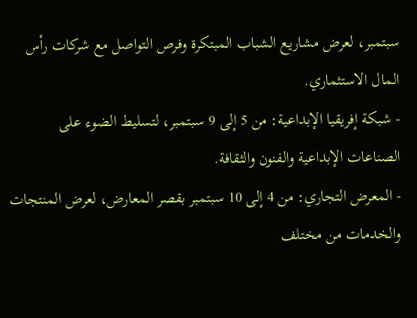سبتمبر، لعرض مشاريع الشباب المبتكرة وفرص التواصل مع شركات رأس المال الاستثماري.
- شبكة إفريقيا الإبداعية: من 5 إلى 9 سبتمبر، لتسليط الضوء على الصناعات الإبداعية والفنون والثقافة.
- المعرض التجاري: من 4 إلى 10 سبتمبر بقصر المعارض، لعرض المنتجات والخدمات من مختلف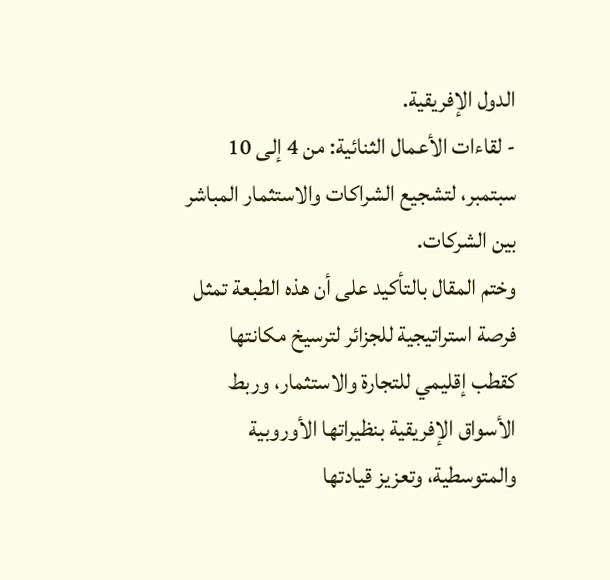الدول الإفريقية.
- لقاءات الأعمال الثنائية: من 4 إلى 10 سبتمبر، لتشجيع الشراكات والاستثمار المباشر بين الشركات.
وختم المقال بالتأكيد على أن هذه الطبعة تمثل فرصة استراتيجية للجزائر لترسيخ مكانتها كقطب إقليمي للتجارة والاستثمار، وربط الأسواق الإفريقية بنظيراتها الأوروبية والمتوسطية، وتعزيز قيادتها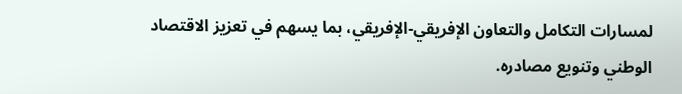لمسارات التكامل والتعاون الإفريقي-الإفريقي، بما يسهم في تعزيز الاقتصاد الوطني وتنويع مصادره.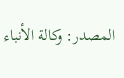المصدر: وكالة الأنباء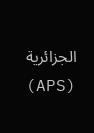الجزائرية (APS)